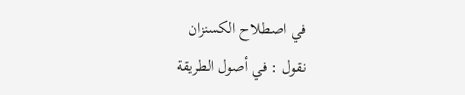في اصطلاح الكسنزان
نقول : في أصول الطريقة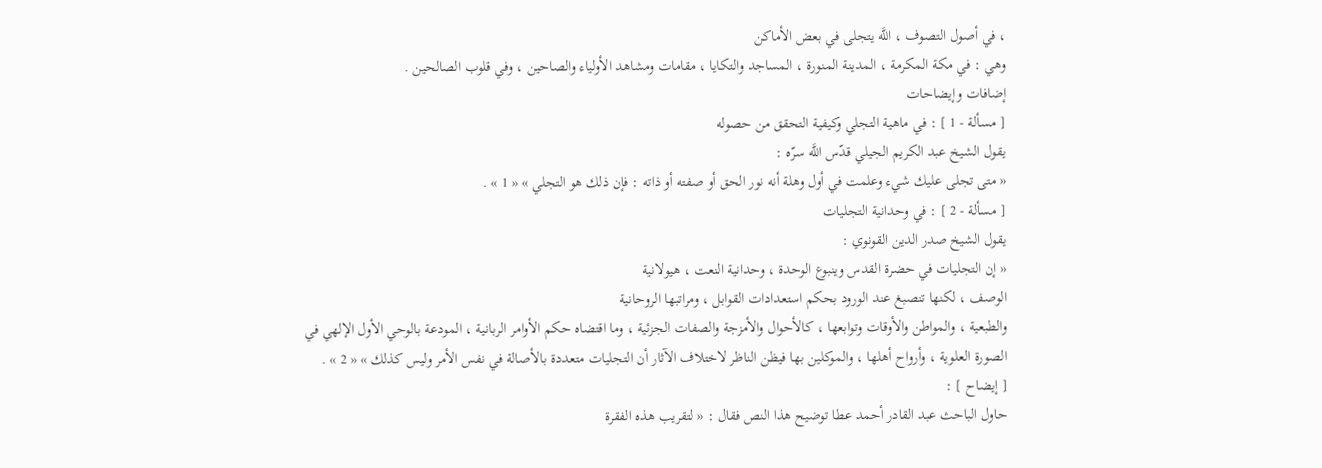، في أصول التصوف ، اللَّه يتجلى في بعض الأماكن
وهي : في مكة المكرمة ، المدينة المنورة ، المساجد والتكايا ، مقامات ومشاهد الأولياء والصاحين ، وفي قلوب الصالحين .
إضافات وإيضاحات
[ مسألة - 1 ] : في ماهية التجلي وكيفية التحقق من حصوله
يقول الشيخ عبد الكريم الجيلي قدّس اللَّه سرّه :
« متى تجلى عليك شيء وعلمت في أول وهلة أنه نور الحق أو صفته أو ذاته : فإن ذلك هو التجلي » « 1 » .
[ مسألة - 2 ] : في وحدانية التجليات
يقول الشيخ صدر الدين القونوي :
« إن التجليات في حضرة القدس وينبوع الوحدة ، وحدانية النعت ، هيولانية
الوصف ، لكنها تنصبغ عند الورود بحكم استعدادات القوابل ، ومراتبها الروحانية
والطبعية ، والمواطن والأوقات وتوابعها ، كالأحوال والأمزجة والصفات الجزئية ، وما اقتضاه حكم الأوامر الربانية ، المودعة بالوحي الأول الإلهي في الصورة العلوية ، وأرواح أهلها ، والموكلين بها فيظن الناظر لاختلاف الآثار أن التجليات متعددة بالأصالة في نفس الأمر وليس كذلك » « 2 » .
[ إيضاح ] :
حاول الباحث عبد القادر أحمد عطا توضيح هذا النص فقال : « لتقريب هذه الفقرة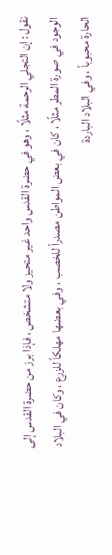نقول : إن التجلي الرحمة مثلًا ، وهو في حضرة القدس واحد غير متحيز ولا متشخص ، فإذا برز من حضرة القدس إلى الوجود في صورة المطر مثلًا ، كان في بعض المواطن مصدراً للخصب ، وفي بعضها مهلكاً للزرع ، وكان في البلاد الحارة محبوباً ، وفي البلاد الباردة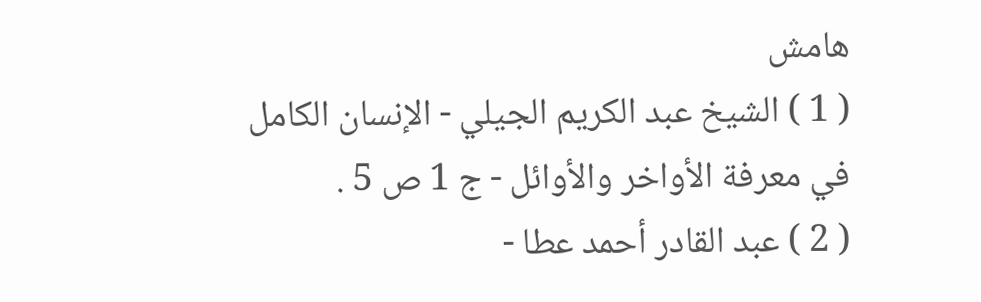هامش
( 1 ) الشيخ عبد الكريم الجيلي - الإنسان الكامل في معرفة الأواخر والأوائل - ج 1 ص 5 .
( 2 ) عبد القادر أحمد عطا -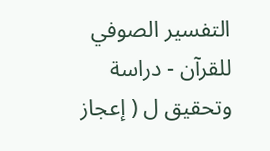التفسير الصوفي للقرآن - دراسة وتحقيق ل ( إعجاز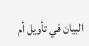البيان في تأويل أم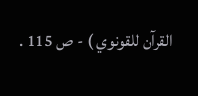القرآن للقونوي ) - ص 115 .